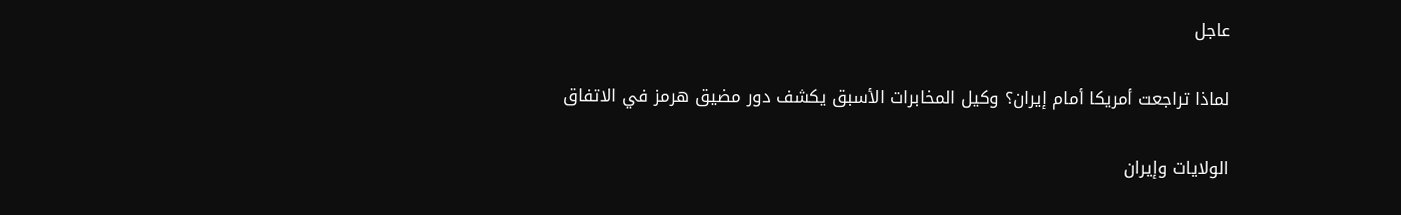عاجل

لماذا تراجعت أمريكا أمام إيران؟ وكيل المخابرات الأسبق يكشف دور مضيق هرمز في الاتفاق

الولايات وإيران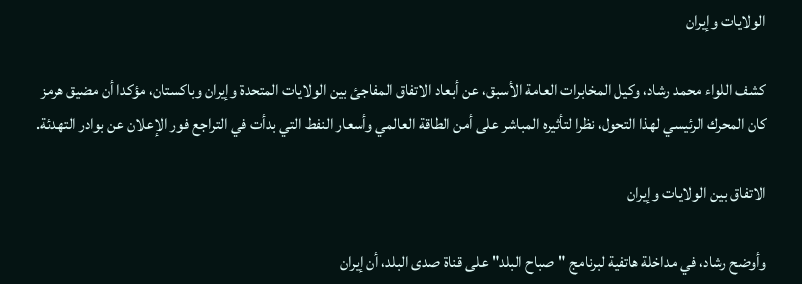الولايات وإيران

كشف اللواء محمد رشاد، وكيل المخابرات العامة الأسبق، عن أبعاد الاتفاق المفاجئ بين الولايات المتحدة وإيران وباكستان، مؤكدا أن مضيق هرمز كان المحرك الرئيسي لهذا التحول، نظرا لتأثيره المباشر على أمن الطاقة العالمي وأسعار النفط التي بدأت في التراجع فور الإعلان عن بوادر التهدئة.

الاتفاق بين الولايات وإيران

وأوضح رشاد، في مداخلة هاتفية لبرنامج "صباح البلد" على قناة صدى البلد، أن إيران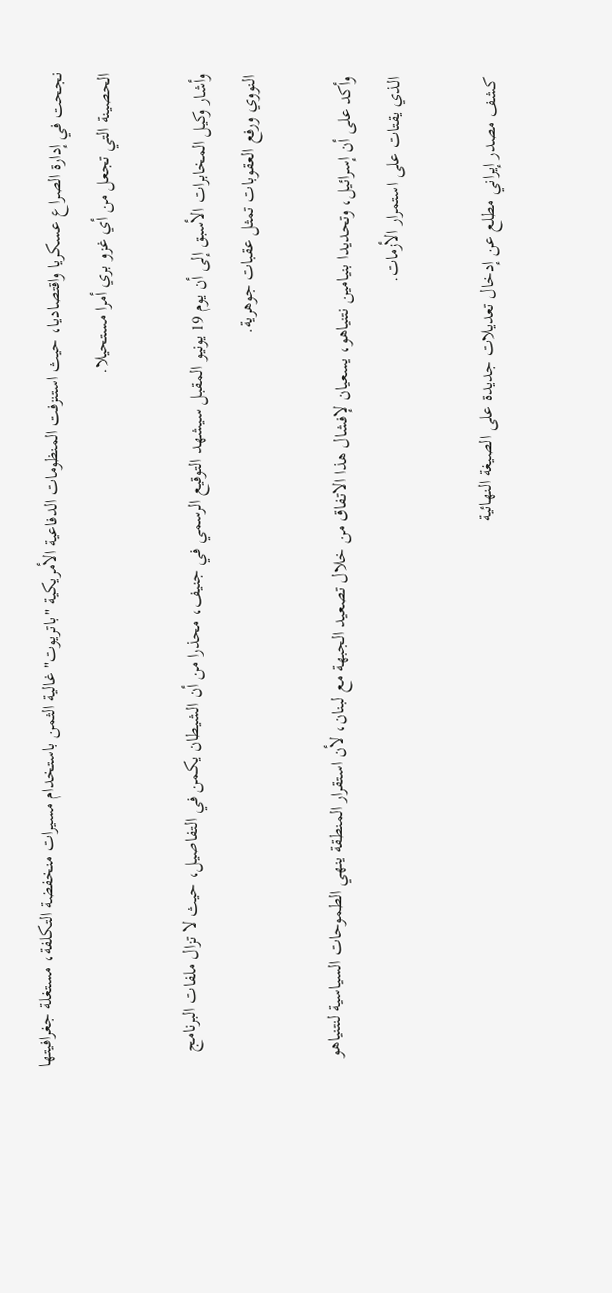نجحت في إدارة الصراع عسكريا واقتصاديا، حيث استنزفت المنظومات الدفاعية الأمريكية "باتريوت" غالية الثمن باستخدام مسيرات منخفضة التكلفة، مستغلة جغرافيتها الحصينة التي تجعل من أي غزو بري أمرا مستحيلا.

وأشار وكيل المخابرات الأسبق إلى أن يوم 19 يونيو المقبل سيشهد التوقيع الرسمي في جنيف، محذرا من أن الشيطان يكمن في التفاصيل، حيث لا تزال ملفات البرنامج النووي ورفع العقوبات تمثل عقبات جوهرية.

وأكد على أن إسرائيل، وتحديدا بنيامين نتنياهو، يسعيان لإفشال هذا الاتفاق من خلال تصعيد الجبهة مع لبنان، لأن استقرار المنطقة ينهي الطموحات السياسية لنتنياهو الذي يقتات على استمرار الأزمات.

كشف مصدر إيراني مطلع عن إدخال تعديلات جديدة على الصيغة النهائية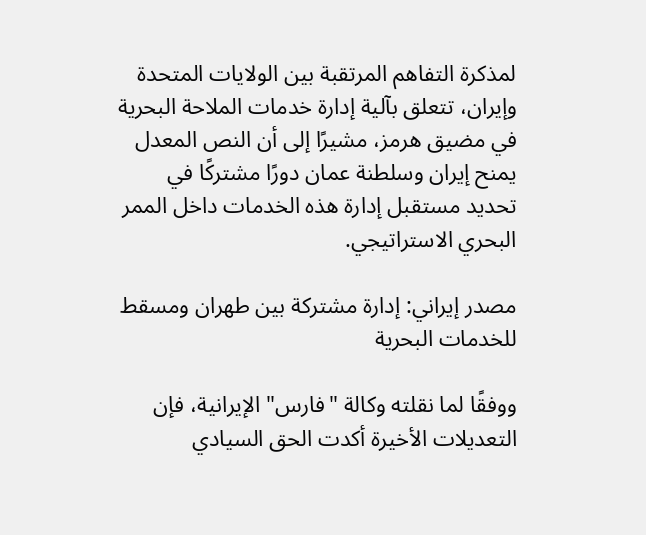لمذكرة التفاهم المرتقبة بين الولايات المتحدة وإيران، تتعلق بآلية إدارة خدمات الملاحة البحرية في مضيق هرمز، مشيرًا إلى أن النص المعدل يمنح إيران وسلطنة عمان دورًا مشتركًا في تحديد مستقبل إدارة هذه الخدمات داخل الممر البحري الاستراتيجي.

مصدر إيراني: إدارة مشتركة بين طهران ومسقط للخدمات البحرية

ووفقًا لما نقلته وكالة "فارس" الإيرانية، فإن التعديلات الأخيرة أكدت الحق السيادي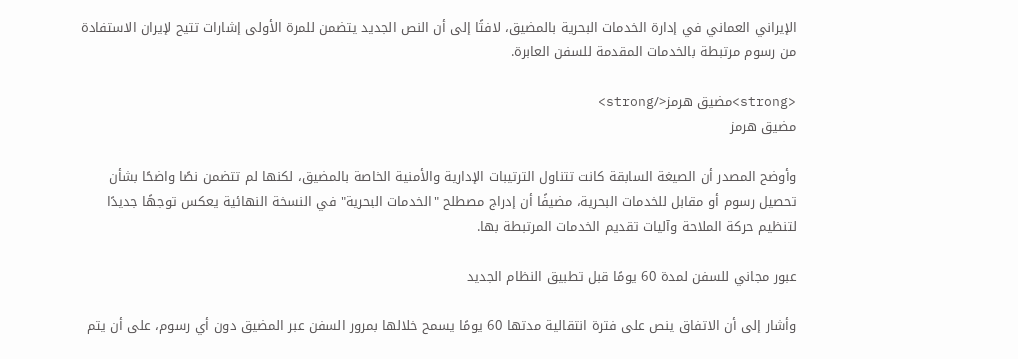الإيراني العماني في إدارة الخدمات البحرية بالمضيق، لافتًا إلى أن النص الجديد يتضمن للمرة الأولى إشارات تتيح لإيران الاستفادة من رسوم مرتبطة بالخدمات المقدمة للسفن العابرة.

<strong>مضيق هرمز</strong>
مضيق هرمز

وأوضح المصدر أن الصيغة السابقة كانت تتناول الترتيبات الإدارية والأمنية الخاصة بالمضيق، لكنها لم تتضمن نصًا واضحًا بشأن تحصيل رسوم أو مقابل للخدمات البحرية، مضيفًا أن إدراج مصطلح "الخدمات البحرية" في النسخة النهائية يعكس توجهًا جديدًا لتنظيم حركة الملاحة وآليات تقديم الخدمات المرتبطة بها.

عبور مجاني للسفن لمدة 60 يومًا قبل تطبيق النظام الجديد

وأشار إلى أن الاتفاق ينص على فترة انتقالية مدتها 60 يومًا يسمح خلالها بمرور السفن عبر المضيق دون أي رسوم، على أن يتم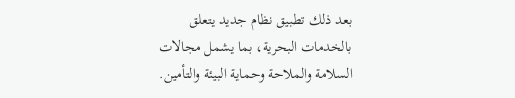بعد ذلك تطبيق نظام جديد يتعلق بالخدمات البحرية، بما يشمل مجالات السلامة والملاحة وحماية البيئة والتأمين.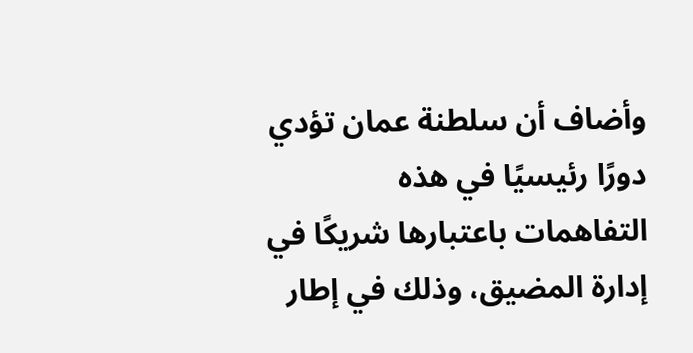وأضاف أن سلطنة عمان تؤدي دورًا رئيسيًا في هذه التفاهمات باعتبارها شريكًا في إدارة المضيق، وذلك في إطار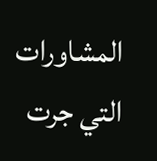المشاورات التي جرت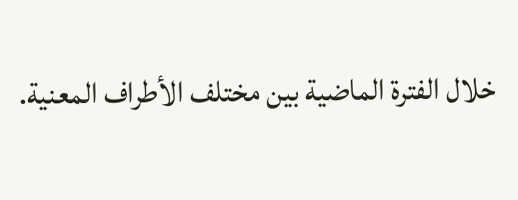خلال الفترة الماضية بين مختلف الأطراف المعنية.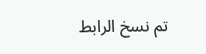تم نسخ الرابط